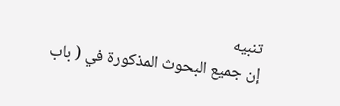تنبيه
إن جميع البحوث المذكورة في ( باب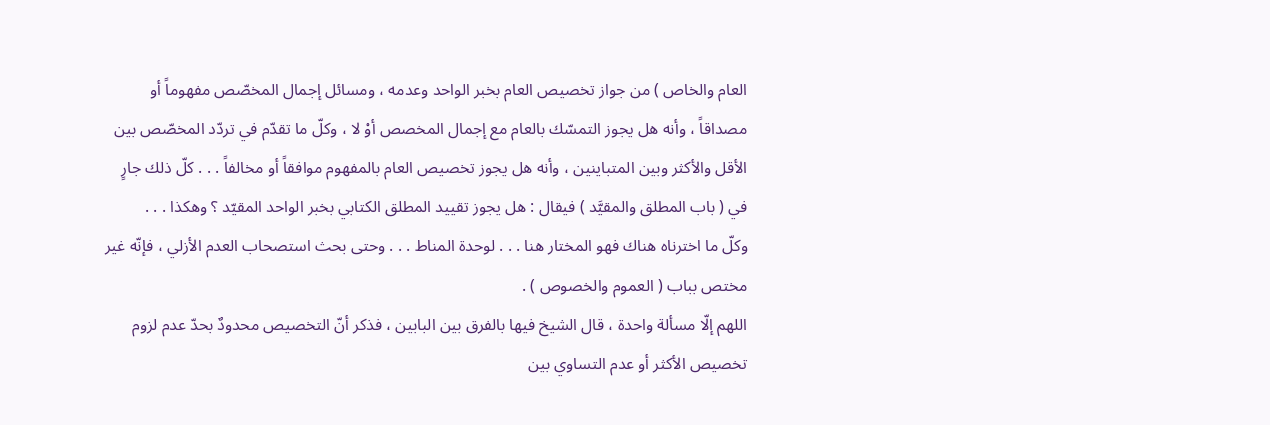العام والخاص ) من جواز تخصيص العام بخبر الواحد وعدمه ، ومسائل إجمال المخصّص مفهوماً أو مصداقاً ، وأنه هل يجوز التمسّك بالعام مع إجمال المخصص أوْ لا ، وكلّ ما تقدّم في تردّد المخصّص بين الأقل والأكثر وبين المتباينين ، وأنه هل يجوز تخصيص العام بالمفهوم موافقاً أو مخالفاً . . . كلّ ذلك جارٍ في ( باب المطلق والمقيَّد ) فيقال : هل يجوز تقييد المطلق الكتابي بخبر الواحد المقيّد ؟ وهكذا . . .
وكلّ ما اخترناه هناك فهو المختار هنا . . . لوحدة المناط . . . وحتى بحث استصحاب العدم الأزلي ، فإنّه غير مختص بباب ( العموم والخصوص ) .
اللهم إلّا مسألة واحدة ، قال الشيخ فيها بالفرق بين البابين ، فذكر أنّ التخصيص محدودٌ بحدّ عدم لزوم تخصيص الأكثر أو عدم التساوي بين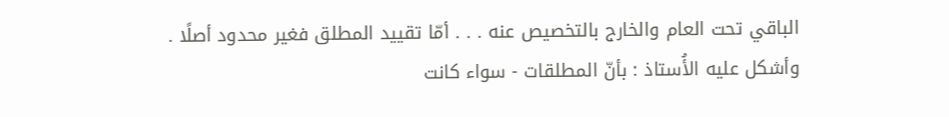الباقي تحت العام والخارج بالتخصيص عنه . . . أمّا تقييد المطلق فغير محدود أصلًا .
وأشكل عليه الأُستاذ : بأنّ المطلقات - سواء كانت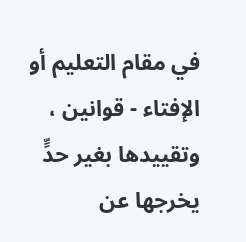في مقام التعليم أو الإفتاء - قوانين ، وتقييدها بغير حدٍّ يخرجها عن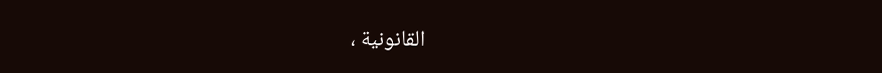القانونية ،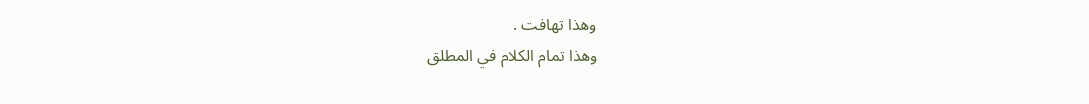وهذا تهافت .
وهذا تمام الكلام في المطلق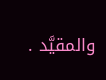والمقيَّد .